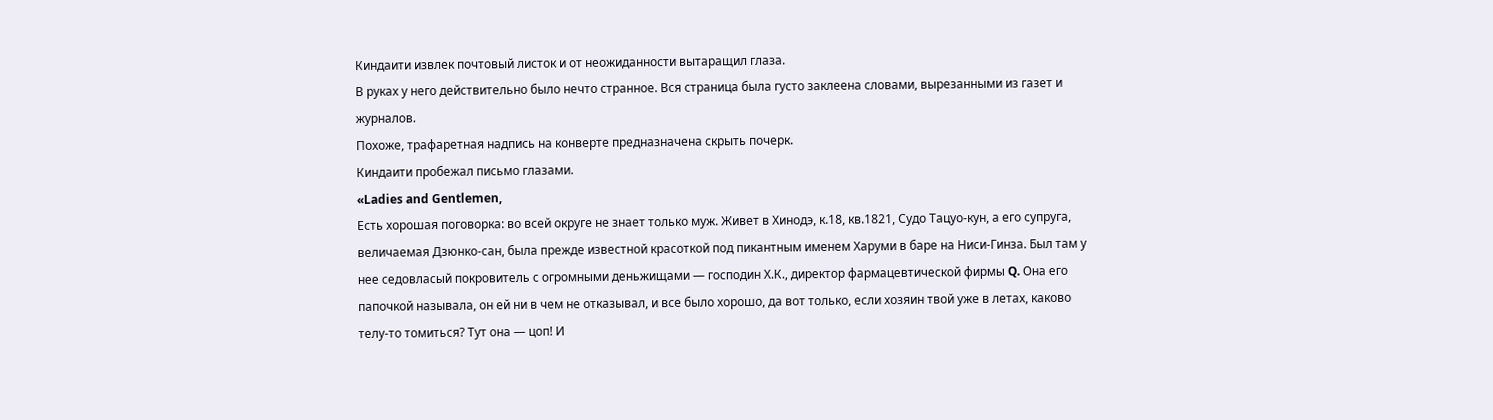Киндаити извлек почтовый листок и от неожиданности вытаращил глаза.
В руках у него действительно было нечто странное. Вся страница была густо заклеена словами, вырезанными из газет и журналов.
Похоже, трафаретная надпись на конверте предназначена скрыть почерк.
Киндаити пробежал письмо глазами.
«Ladies and Gentlemen,
Есть хорошая поговорка: во всей округе не знает только муж. Живет в Хинодэ, к.18, кв.1821, Судо Тацуо-кун, а его супруга, величаемая Дзюнко-сан, была прежде известной красоткой под пикантным именем Харуми в баре на Ниси-Гинза. Был там у нее седовласый покровитель с огромными деньжищами — господин Х.К., директор фармацевтической фирмы Q. Она его папочкой называла, он ей ни в чем не отказывал, и все было хорошо, да вот только, если хозяин твой уже в летах, каково телу-то томиться? Тут она — цоп! И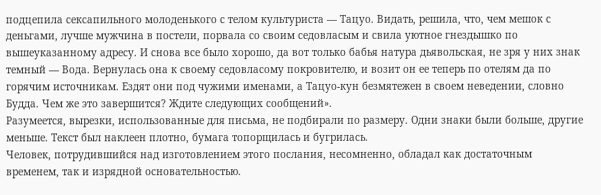подцепила сексапильного молоденького с телом культуриста — Тацуо. Видать, решила, что, чем мешок с деньгами, лучше мужчина в постели, порвала со своим седовласым и свила уютное гнездышко по вышеуказанному адресу. И снова все было хорошо, да вот только бабья натура дьявольская, не зря у них знак темный — Вода. Вернулась она к своему седовласому покровителю, и возит он ее теперь по отелям да по горячим источникам. Ездят они под чужими именами, а Тацуо-кун безмятежен в своем неведении, словно Будда. Чем же это завершится? Ждите следующих сообщений».
Разумеется, вырезки, использованные для письма, не подбирали по размеру. Одни знаки были больше, другие меньше. Текст был наклеен плотно, бумага топорщилась и бугрилась.
Человек, потрудившийся над изготовлением этого послания, несомненно, обладал как достаточным временем, так и изрядной основательностью.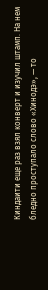Киндаити еще раз взял конверт и изучил штамп. На нем бледно проступало слово «Хинодэ», — то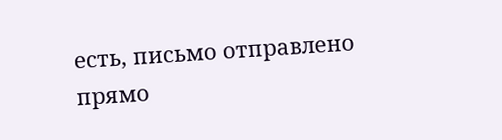есть, письмо отправлено прямо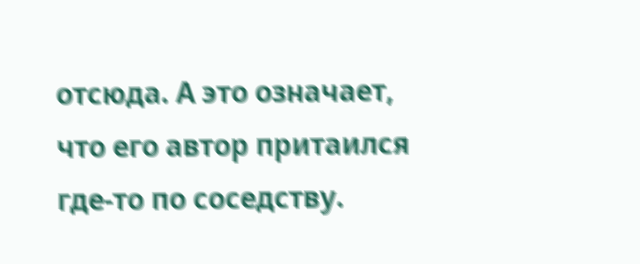отсюда. А это означает, что его автор притаился где-то по соседству.